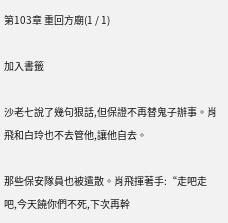第103章 重回方廟(1 / 1)

加入書籤

沙老七說了幾句狠話,但保證不再替鬼子辦事。肖飛和白玲也不去管他,讓他自去。

那些保安隊員也被遣散。肖飛揮著手:“走吧走吧,今天饒你們不死,下次再幹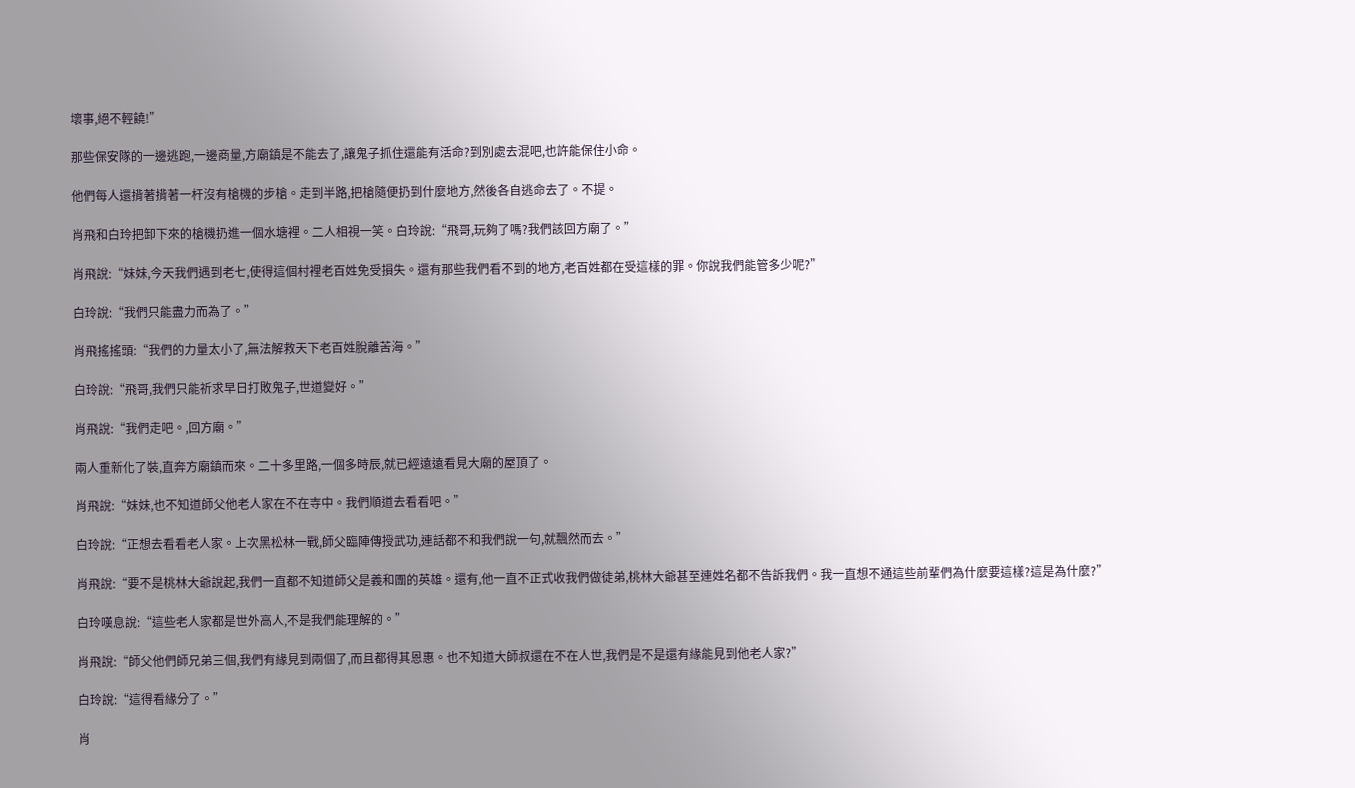壞事,絕不輕饒!”

那些保安隊的一邊逃跑,一邊商量,方廟鎮是不能去了,讓鬼子抓住還能有活命?到別處去混吧,也許能保住小命。

他們每人還揹著揹著一杆沒有槍機的步槍。走到半路,把槍隨便扔到什麼地方,然後各自逃命去了。不提。

肖飛和白玲把卸下來的槍機扔進一個水塘裡。二人相視一笑。白玲說:“飛哥,玩夠了嗎?我們該回方廟了。”

肖飛說:“妹妹,今天我們遇到老七,使得這個村裡老百姓免受損失。還有那些我們看不到的地方,老百姓都在受這樣的罪。你說我們能管多少呢?”

白玲說:“我們只能盡力而為了。”

肖飛搖搖頭:“我們的力量太小了,無法解救天下老百姓脫離苦海。”

白玲說:“飛哥,我們只能祈求早日打敗鬼子,世道變好。”

肖飛說:“我們走吧。,回方廟。”

兩人重新化了裝,直奔方廟鎮而來。二十多里路,一個多時辰,就已經遠遠看見大廟的屋頂了。

肖飛說:“妹妹,也不知道師父他老人家在不在寺中。我們順道去看看吧。”

白玲說:“正想去看看老人家。上次黑松林一戰,師父臨陣傳授武功,連話都不和我們說一句,就飄然而去。”

肖飛說:“要不是桃林大爺說起,我們一直都不知道師父是義和團的英雄。還有,他一直不正式收我們做徒弟,桃林大爺甚至連姓名都不告訴我們。我一直想不通這些前輩們為什麼要這樣?這是為什麼?”

白玲嘆息說:“這些老人家都是世外高人,不是我們能理解的。”

肖飛說:“師父他們師兄弟三個,我們有緣見到兩個了,而且都得其恩惠。也不知道大師叔還在不在人世,我們是不是還有緣能見到他老人家?”

白玲說:“這得看緣分了。”

肖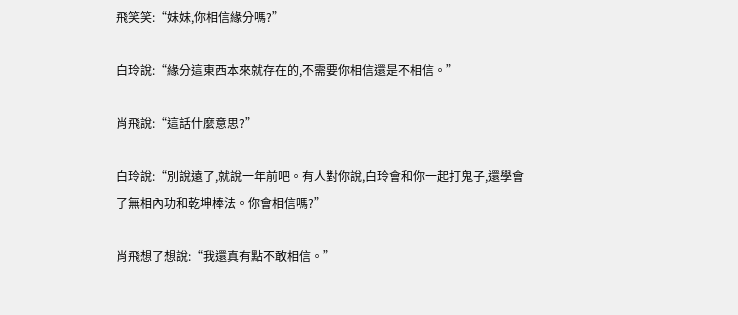飛笑笑:“妹妹,你相信緣分嗎?”

白玲說:“緣分這東西本來就存在的,不需要你相信還是不相信。”

肖飛說:“這話什麼意思?”

白玲說:“別說遠了,就說一年前吧。有人對你說,白玲會和你一起打鬼子,還學會了無相內功和乾坤棒法。你會相信嗎?”

肖飛想了想說:“我還真有點不敢相信。”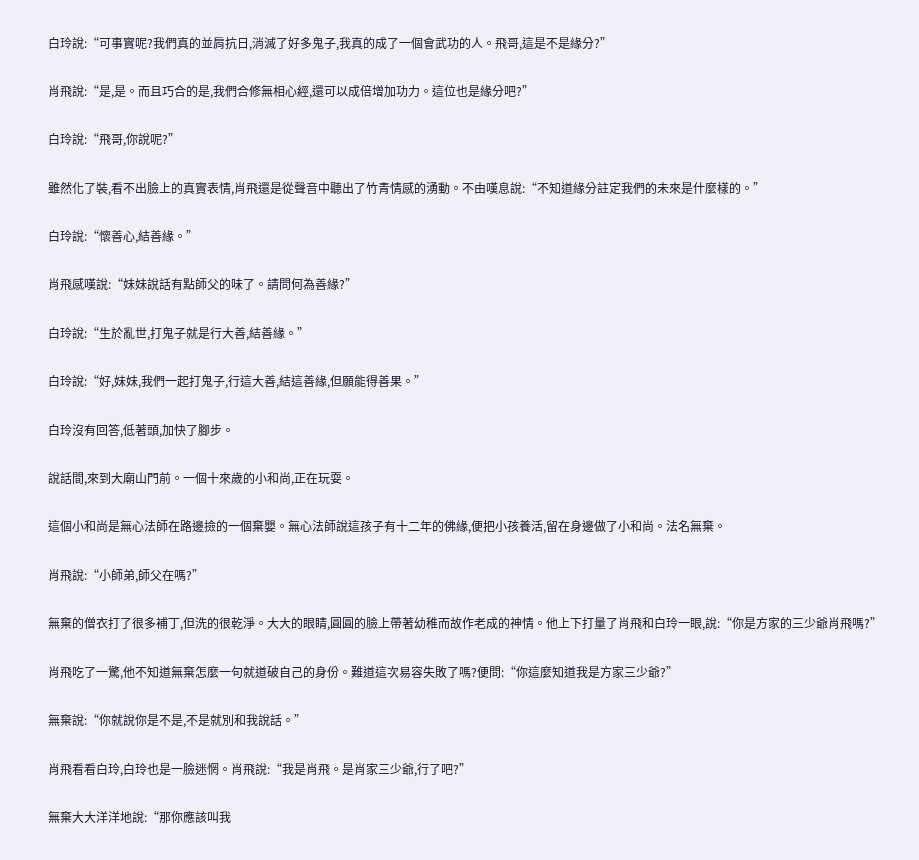白玲說:“可事實呢?我們真的並肩抗日,消滅了好多鬼子,我真的成了一個會武功的人。飛哥,這是不是緣分?”

肖飛說:“是,是。而且巧合的是,我們合修無相心經,還可以成倍增加功力。這位也是緣分吧?”

白玲說:“飛哥,你說呢?”

雖然化了裝,看不出臉上的真實表情,肖飛還是從聲音中聽出了竹青情感的湧動。不由嘆息說:“不知道緣分註定我們的未來是什麼樣的。”

白玲說:“懷善心,結善緣。”

肖飛感嘆說:“妹妹說話有點師父的味了。請問何為善緣?”

白玲說:“生於亂世,打鬼子就是行大善,結善緣。”

白玲說:“好,妹妹,我們一起打鬼子,行這大善,結這善緣,但願能得善果。”

白玲沒有回答,低著頭,加快了腳步。

說話間,來到大廟山門前。一個十來歲的小和尚,正在玩耍。

這個小和尚是無心法師在路邊撿的一個棄嬰。無心法師說這孩子有十二年的佛緣,便把小孩養活,留在身邊做了小和尚。法名無棄。

肖飛說:“小師弟,師父在嗎?”

無棄的僧衣打了很多補丁,但洗的很乾淨。大大的眼睛,圓圓的臉上帶著幼稚而故作老成的神情。他上下打量了肖飛和白玲一眼,說:“你是方家的三少爺肖飛嗎?”

肖飛吃了一驚,他不知道無棄怎麼一句就道破自己的身份。難道這次易容失敗了嗎?便問:“你這麼知道我是方家三少爺?”

無棄說:“你就說你是不是,不是就別和我說話。”

肖飛看看白玲,白玲也是一臉迷惘。肖飛說:“我是肖飛。是肖家三少爺,行了吧?”

無棄大大洋洋地說:“那你應該叫我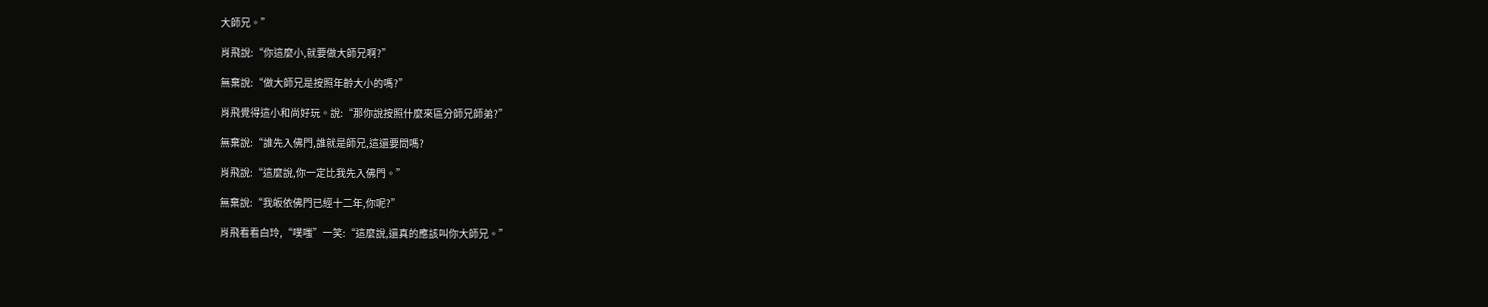大師兄。”

肖飛說:“你這麼小,就要做大師兄啊?”

無棄說:“做大師兄是按照年齡大小的嗎?”

肖飛覺得這小和尚好玩。說:“那你說按照什麼來區分師兄師弟?”

無棄說:“誰先入佛門,誰就是師兄,這還要問嗎?

肖飛說:“這麼說,你一定比我先入佛門。”

無棄說:“我皈依佛門已經十二年,你呢?”

肖飛看看白玲,“噗嗤”一笑:“這麼說,還真的應該叫你大師兄。”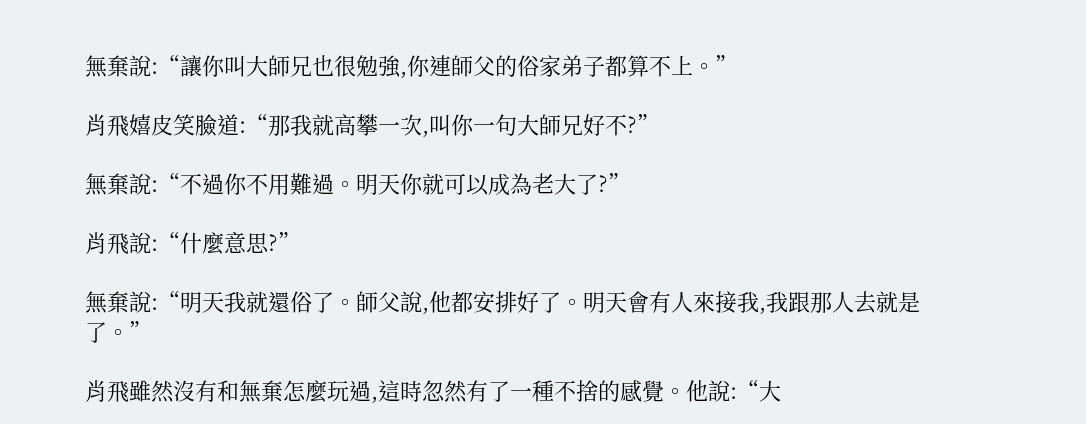無棄說:“讓你叫大師兄也很勉強,你連師父的俗家弟子都算不上。”

肖飛嬉皮笑臉道:“那我就高攀一次,叫你一句大師兄好不?”

無棄說:“不過你不用難過。明天你就可以成為老大了?”

肖飛說:“什麼意思?”

無棄說:“明天我就還俗了。師父說,他都安排好了。明天會有人來接我,我跟那人去就是了。”

肖飛雖然沒有和無棄怎麼玩過,這時忽然有了一種不捨的感覺。他說:“大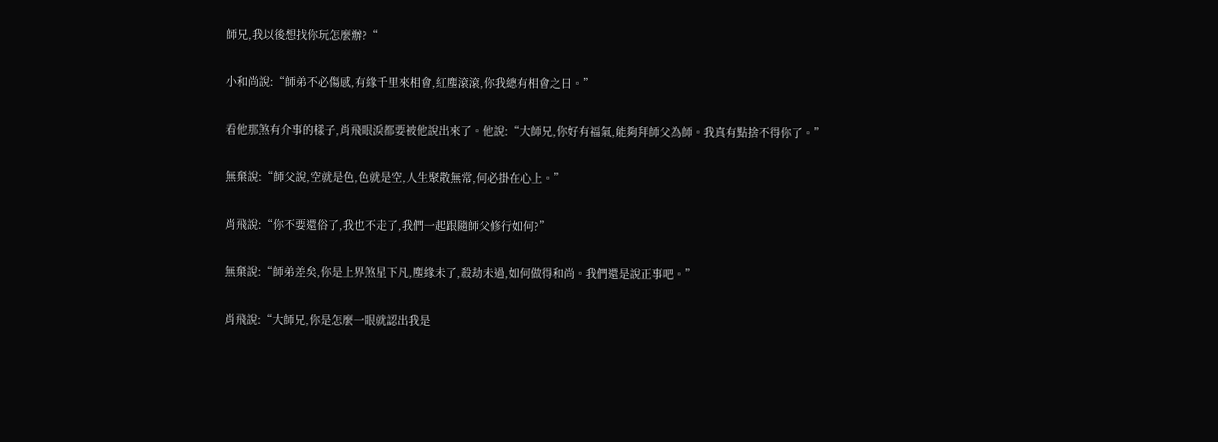師兄,我以後想找你玩怎麼辦?“

小和尚說:“師弟不必傷感,有緣千里來相會,紅塵滾滾,你我總有相會之日。”

看他那煞有介事的樣子,肖飛眼淚都要被他說出來了。他說:“大師兄,你好有福氣,能夠拜師父為師。我真有點捨不得你了。”

無棄說:“師父說,空就是色,色就是空,人生聚散無常,何必掛在心上。”

肖飛說:“你不要還俗了,我也不走了,我們一起跟隨師父修行如何?”

無棄說:“師弟差矣,你是上界煞星下凡,塵緣未了,殺劫未過,如何做得和尚。我們還是說正事吧。”

肖飛說:“大師兄,你是怎麼一眼就認出我是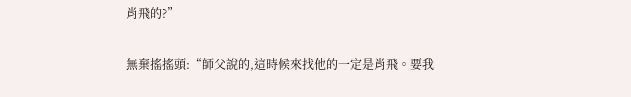肖飛的?”

無棄搖搖頭:“師父說的,這時候來找他的一定是肖飛。要我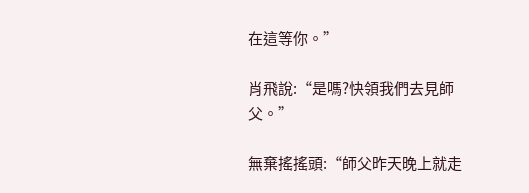在這等你。”

肖飛說:“是嗎?快領我們去見師父。”

無棄搖搖頭:“師父昨天晚上就走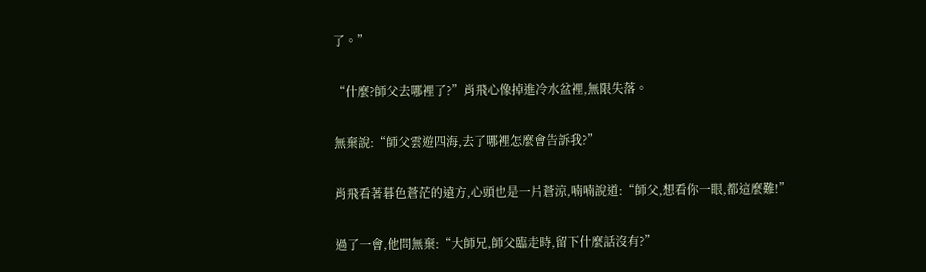了。”

“什麼?師父去哪裡了?”肖飛心像掉進冷水盆裡,無限失落。

無棄說:“師父雲遊四海,去了哪裡怎麼會告訴我?”

肖飛看著暮色蒼茫的遠方,心頭也是一片蒼涼,喃喃說道:“師父,想看你一眼,都這麼難!”

過了一會,他問無棄:“大師兄,師父臨走時,留下什麼話沒有?”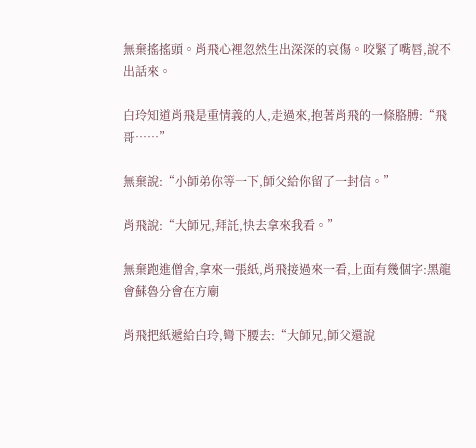無棄搖搖頭。肖飛心裡忽然生出深深的哀傷。咬緊了嘴唇,說不出話來。

白玲知道肖飛是重情義的人,走過來,抱著肖飛的一條胳膊:“飛哥……”

無棄說:“小師弟你等一下,師父給你留了一封信。”

肖飛說:“大師兄,拜託,快去拿來我看。”

無棄跑進僧舍,拿來一張紙,肖飛接過來一看,上面有幾個字:黑龍會蘇魯分會在方廟

肖飛把紙遞給白玲,彎下腰去:“大師兄,師父還說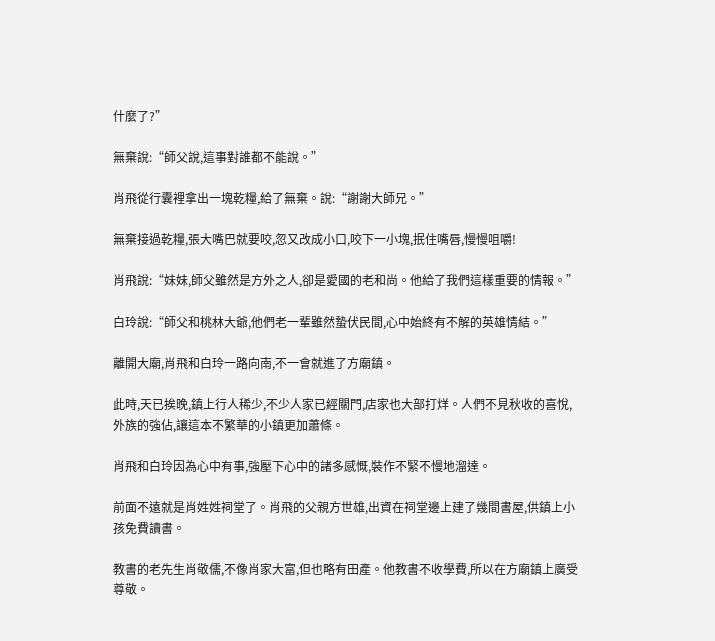什麼了?”

無棄說:“師父說,這事對誰都不能說。”

肖飛從行囊裡拿出一塊乾糧,給了無棄。說:“謝謝大師兄。”

無棄接過乾糧,張大嘴巴就要咬,忽又改成小口,咬下一小塊,抿住嘴唇,慢慢咀嚼!

肖飛說:“妹妹,師父雖然是方外之人,卻是愛國的老和尚。他給了我們這樣重要的情報。”

白玲說:“師父和桃林大爺,他們老一輩雖然蟄伏民間,心中始終有不解的英雄情結。”

離開大廟,肖飛和白玲一路向南,不一會就進了方廟鎮。

此時,天已挨晚,鎮上行人稀少,不少人家已經關門,店家也大部打烊。人們不見秋收的喜悅,外族的強佔,讓這本不繁華的小鎮更加蕭條。

肖飛和白玲因為心中有事,強壓下心中的諸多感慨,裝作不緊不慢地溜達。

前面不遠就是肖姓姓祠堂了。肖飛的父親方世雄,出資在祠堂邊上建了幾間書屋,供鎮上小孩免費讀書。

教書的老先生肖敬儒,不像肖家大富,但也略有田產。他教書不收學費,所以在方廟鎮上廣受尊敬。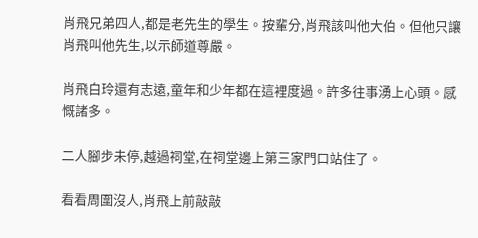肖飛兄弟四人,都是老先生的學生。按輩分,肖飛該叫他大伯。但他只讓肖飛叫他先生,以示師道尊嚴。

肖飛白玲還有志遠,童年和少年都在這裡度過。許多往事湧上心頭。感慨諸多。

二人腳步未停,越過祠堂,在祠堂邊上第三家門口站住了。

看看周圍沒人,肖飛上前敲敲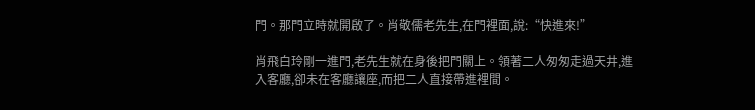門。那門立時就開啟了。肖敬儒老先生,在門裡面,說:“快進來!”

肖飛白玲剛一進門,老先生就在身後把門關上。領著二人匆匆走過天井,進入客廳,卻未在客廳讓座,而把二人直接帶進裡間。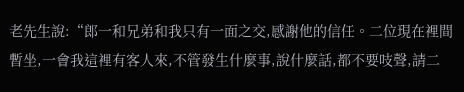老先生說:“郎一和兄弟和我只有一面之交,感謝他的信任。二位現在裡間暫坐,一會我這裡有客人來,不管發生什麼事,說什麼話,都不要吱聲,請二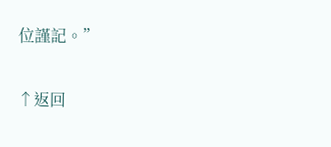位謹記。”

↑返回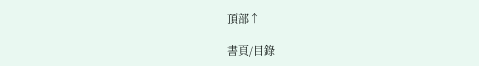頂部↑

書頁/目錄